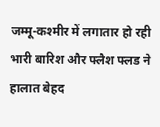जम्मू-कश्मीर में लगातार हो रही भारी बारिश और फ्लैश फ्लड ने हालात बेहद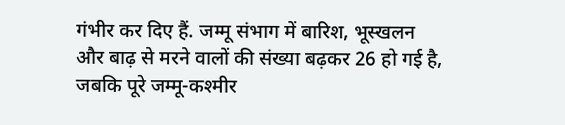गंभीर कर दिए हैं. जम्मू संभाग में बारिश, भूस्खलन और बाढ़ से मरने वालों की संख्या बढ़कर 26 हो गई है, जबकि पूरे जम्मू-कश्मीर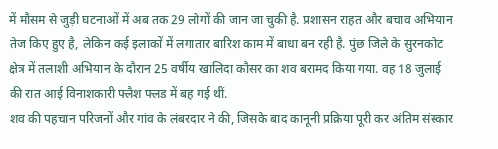में मौसम से जुड़ी घटनाओं में अब तक 29 लोगों की जान जा चुकी है. प्रशासन राहत और बचाव अभियान तेज किए हुए है, लेकिन कई इलाकों में लगातार बारिश काम में बाधा बन रही है. पुंछ जिले के सुरनकोट क्षेत्र में तलाशी अभियान के दौरान 25 वर्षीय खालिदा कौसर का शव बरामद किया गया. वह 18 जुलाई की रात आई विनाशकारी फ्लैश फ्लड में बह गई थीं.
शव की पहचान परिजनों और गांव के लंबरदार ने की, जिसके बाद कानूनी प्रक्रिया पूरी कर अंतिम संस्कार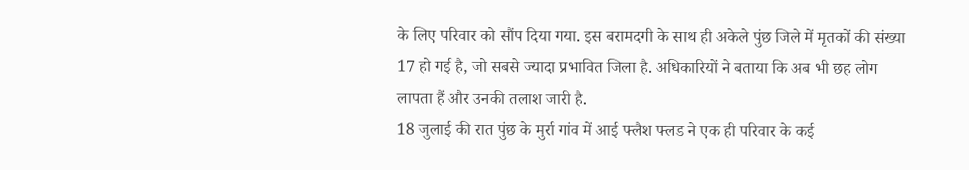के लिए परिवार को सौंप दिया गया. इस बरामदगी के साथ ही अकेले पुंछ जिले में मृतकों की संख्या 17 हो गई है, जो सबसे ज्यादा प्रभावित जिला है. अधिकारियों ने बताया कि अब भी छह लोग लापता हैं और उनकी तलाश जारी है.
18 जुलाई की रात पुंछ के मुर्रा गांव में आई फ्लैश फ्लड ने एक ही परिवार के कई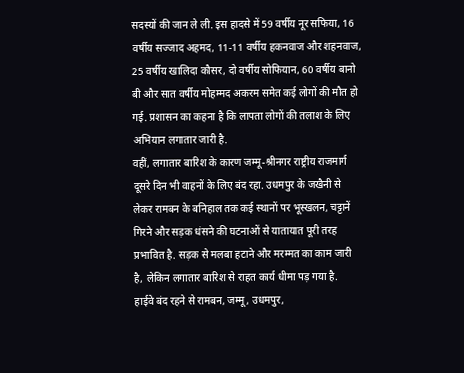सदस्यों की जान ले ली. इस हादसे में 59 वर्षीय नूर सफिया, 16 वर्षीय सज्जाद अहमद, 11-11 वर्षीय हकनवाज और शहनवाज, 25 वर्षीय खालिदा कौसर, दो वर्षीय सोफियान, 60 वर्षीय बानो बी और सात वर्षीय मोहम्मद अकरम समेत कई लोगों की मौत हो गई. प्रशासन का कहना है कि लापता लोगों की तलाश के लिए अभियान लगातार जारी है.
वहीं, लगातार बारिश के कारण जम्मू-श्रीनगर राष्ट्रीय राजमार्ग दूसरे दिन भी वाहनों के लिए बंद रहा. उधमपुर के जखैनी से लेकर रामबन के बनिहाल तक कई स्थानों पर भूस्खलन, चट्टानें गिरने और सड़क धंसने की घटनाओं से यातायात पूरी तरह प्रभावित है. सड़क से मलबा हटाने और मरम्मत का काम जारी है, लेकिन लगातार बारिश से राहत कार्य धीमा पड़ गया है.
हाईवे बंद रहने से रामबन, जम्मू, उधमपुर,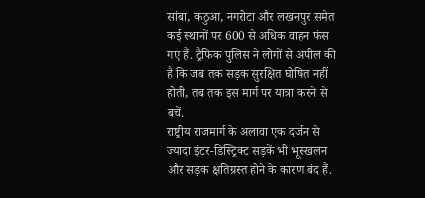सांबा, कठुआ, नगरोटा और लखनपुर समेत कई स्थानों पर 600 से अधिक वाहन फंस गए हैं. ट्रैफिक पुलिस ने लोगों से अपील की है कि जब तक सड़क सुरक्षित घोषित नहीं होती, तब तक इस मार्ग पर यात्रा करने से बचें.
राष्ट्रीय राजमार्ग के अलावा एक दर्जन से ज्यादा इंटर-डिस्ट्रिक्ट सड़कें भी भूस्खलन और सड़क क्षतिग्रस्त होने के कारण बंद हैं.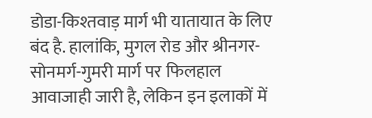डोडा-किश्तवाड़ मार्ग भी यातायात के लिए बंद है. हालांकि, मुगल रोड और श्रीनगर-सोनमर्ग-गुमरी मार्ग पर फिलहाल आवाजाही जारी है, लेकिन इन इलाकों में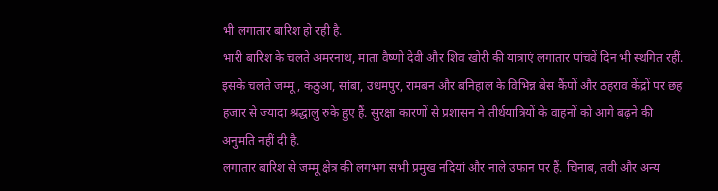भी लगातार बारिश हो रही है.
भारी बारिश के चलते अमरनाथ, माता वैष्णो देवी और शिव खोरी की यात्राएं लगातार पांचवें दिन भी स्थगित रहीं. इसके चलते जम्मू, कठुआ, सांबा, उधमपुर, रामबन और बनिहाल के विभिन्न बेस कैंपों और ठहराव केंद्रों पर छह हजार से ज्यादा श्रद्धालु रुके हुए हैं. सुरक्षा कारणों से प्रशासन ने तीर्थयात्रियों के वाहनों को आगे बढ़ने की अनुमति नहीं दी है.
लगातार बारिश से जम्मू क्षेत्र की लगभग सभी प्रमुख नदियां और नाले उफान पर हैं. चिनाब, तवी और अन्य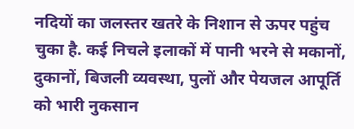नदियों का जलस्तर खतरे के निशान से ऊपर पहुंच चुका है. कई निचले इलाकों में पानी भरने से मकानों, दुकानों, बिजली व्यवस्था, पुलों और पेयजल आपूर्ति को भारी नुकसान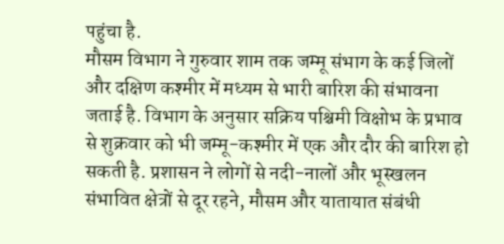पहुंचा है.
मौसम विभाग ने गुरुवार शाम तक जम्मू संभाग के कई जिलों और दक्षिण कश्मीर में मध्यम से भारी बारिश की संभावना जताई है. विभाग के अनुसार सक्रिय पश्चिमी विक्षोभ के प्रभाव से शुक्रवार को भी जम्मू-कश्मीर में एक और दौर की बारिश हो सकती है. प्रशासन ने लोगों से नदी-नालों और भूस्खलन संभावित क्षेत्रों से दूर रहने, मौसम और यातायात संबंधी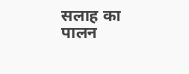सलाह का पालन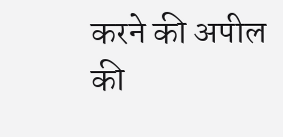करने की अपील की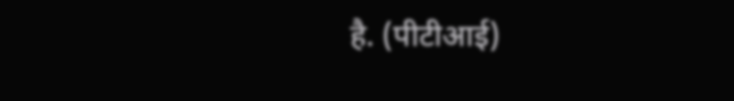है. (पीटीआई)